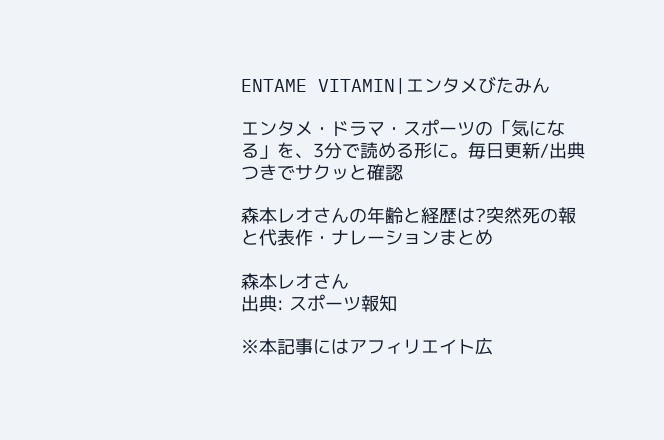ENTAME VITAMIN|エンタメびたみん

エンタメ・ドラマ・スポーツの「気になる」を、3分で読める形に。毎日更新/出典つきでサクッと確認

森本レオさんの年齢と経歴は?突然死の報と代表作・ナレーションまとめ

森本レオさん
出典: スポーツ報知

※本記事にはアフィリエイト広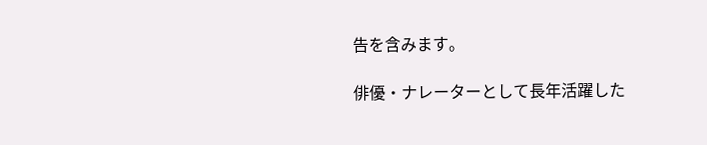告を含みます。

俳優・ナレーターとして長年活躍した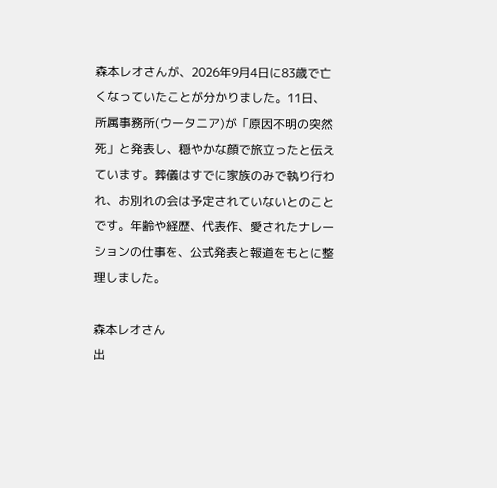森本レオさんが、2026年9月4日に83歳で亡くなっていたことが分かりました。11日、所属事務所(ウータニア)が「原因不明の突然死」と発表し、穏やかな顔で旅立ったと伝えています。葬儀はすでに家族のみで執り行われ、お別れの会は予定されていないとのことです。年齢や経歴、代表作、愛されたナレーションの仕事を、公式発表と報道をもとに整理しました。

森本レオさん
出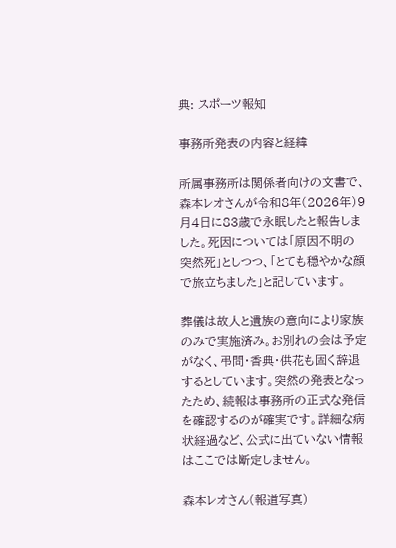典: スポーツ報知

事務所発表の内容と経緯

所属事務所は関係者向けの文書で、森本レオさんが令和8年(2026年)9月4日に83歳で永眠したと報告しました。死因については「原因不明の突然死」としつつ、「とても穏やかな顔で旅立ちました」と記しています。

葬儀は故人と遺族の意向により家族のみで実施済み。お別れの会は予定がなく、弔問・香典・供花も固く辞退するとしています。突然の発表となったため、続報は事務所の正式な発信を確認するのが確実です。詳細な病状経過など、公式に出ていない情報はここでは断定しません。

森本レオさん(報道写真)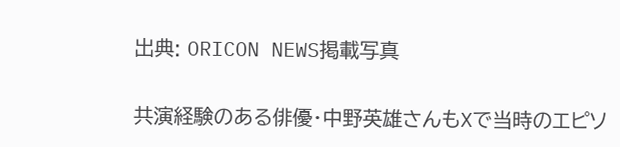出典: ORICON NEWS掲載写真

共演経験のある俳優・中野英雄さんもXで当時のエピソ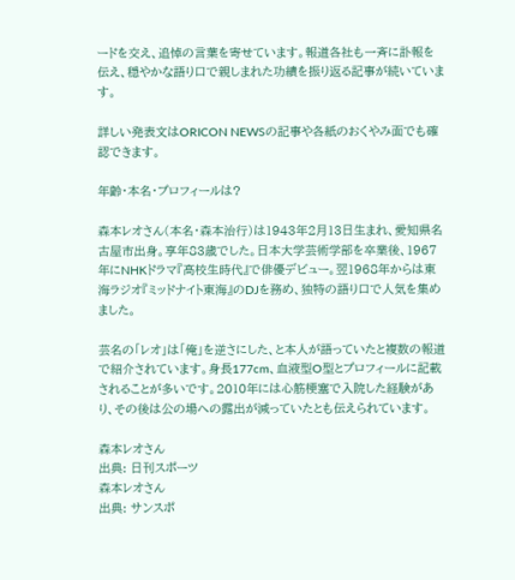ードを交え、追悼の言葉を寄せています。報道各社も一斉に訃報を伝え、穏やかな語り口で親しまれた功績を振り返る記事が続いています。

詳しい発表文はORICON NEWSの記事や各紙のおくやみ面でも確認できます。

年齢・本名・プロフィールは?

森本レオさん(本名・森本治行)は1943年2月13日生まれ、愛知県名古屋市出身。享年83歳でした。日本大学芸術学部を卒業後、1967年にNHKドラマ『高校生時代』で俳優デビュー。翌1968年からは東海ラジオ『ミッドナイト東海』のDJを務め、独特の語り口で人気を集めました。

芸名の「レオ」は「俺」を逆さにした、と本人が語っていたと複数の報道で紹介されています。身長177cm、血液型O型とプロフィールに記載されることが多いです。2010年には心筋梗塞で入院した経験があり、その後は公の場への露出が減っていたとも伝えられています。

森本レオさん
出典: 日刊スポーツ
森本レオさん
出典: サンスポ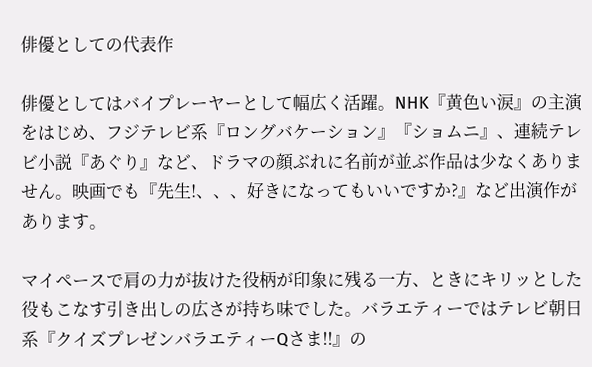俳優としての代表作

俳優としてはバイプレーヤーとして幅広く活躍。NHK『黄色い涙』の主演をはじめ、フジテレビ系『ロングバケーション』『ショムニ』、連続テレビ小説『あぐり』など、ドラマの顔ぶれに名前が並ぶ作品は少なくありません。映画でも『先生!、、、好きになってもいいですか?』など出演作があります。

マイペースで肩の力が抜けた役柄が印象に残る一方、ときにキリッとした役もこなす引き出しの広さが持ち味でした。バラエティーではテレビ朝日系『クイズプレゼンバラエティーQさま!!』の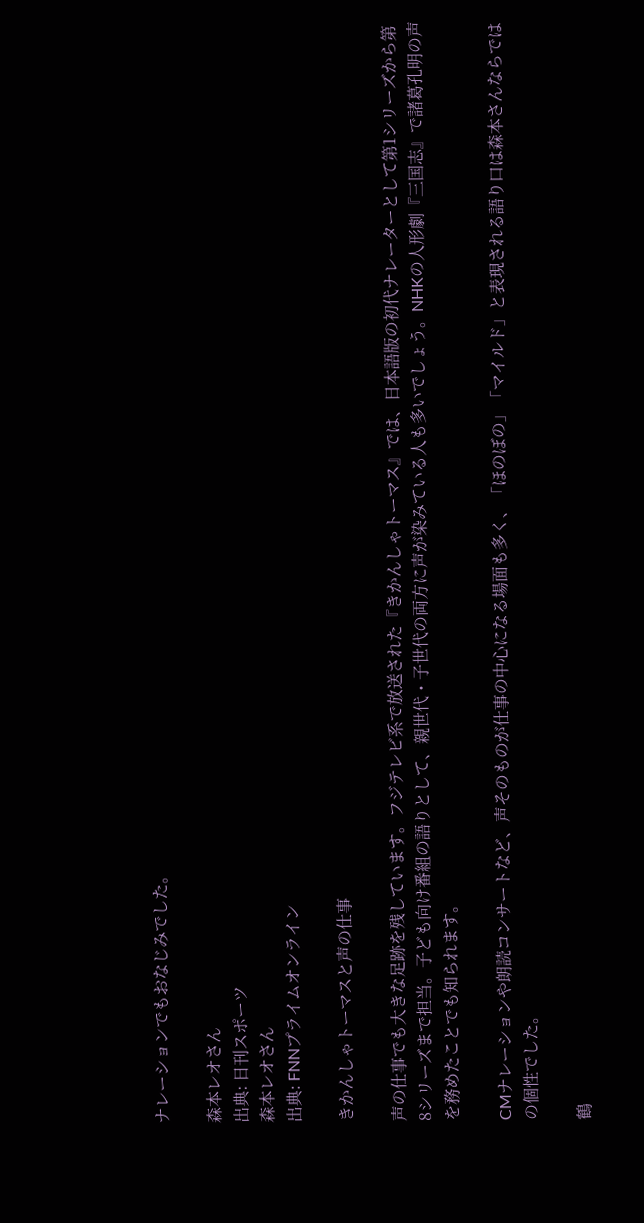ナレーションでもおなじみでした。

森本レオさん
出典: 日刊スポーツ
森本レオさん
出典: FNNプライムオンライン

きかんしゃトーマスと声の仕事

声の仕事でも大きな足跡を残しています。フジテレビ系で放送された『きかんしゃトーマス』では、日本語版の初代ナレーターとして第1シリーズから第8シリーズまで担当。子ども向け番組の語りとして、親世代・子世代の両方に声が染みている人も多いでしょう。NHKの人形劇『三国志』で諸葛孔明の声を務めたことでも知られます。

CMナレーションや朗読コンサートなど、声そのものが仕事の中心になる場面も多く、「ほのぼの」「マイルド」と表現される語り口は森本さんならではの個性でした。

鶴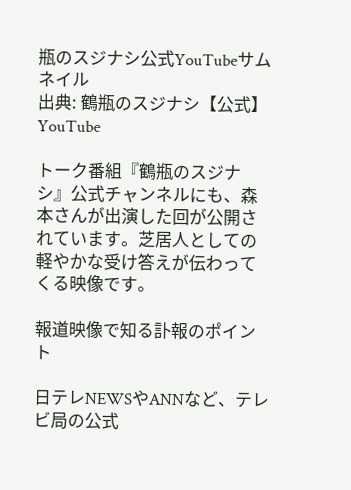瓶のスジナシ公式YouTubeサムネイル
出典: 鶴瓶のスジナシ【公式】YouTube

トーク番組『鶴瓶のスジナシ』公式チャンネルにも、森本さんが出演した回が公開されています。芝居人としての軽やかな受け答えが伝わってくる映像です。

報道映像で知る訃報のポイント

日テレNEWSやANNなど、テレビ局の公式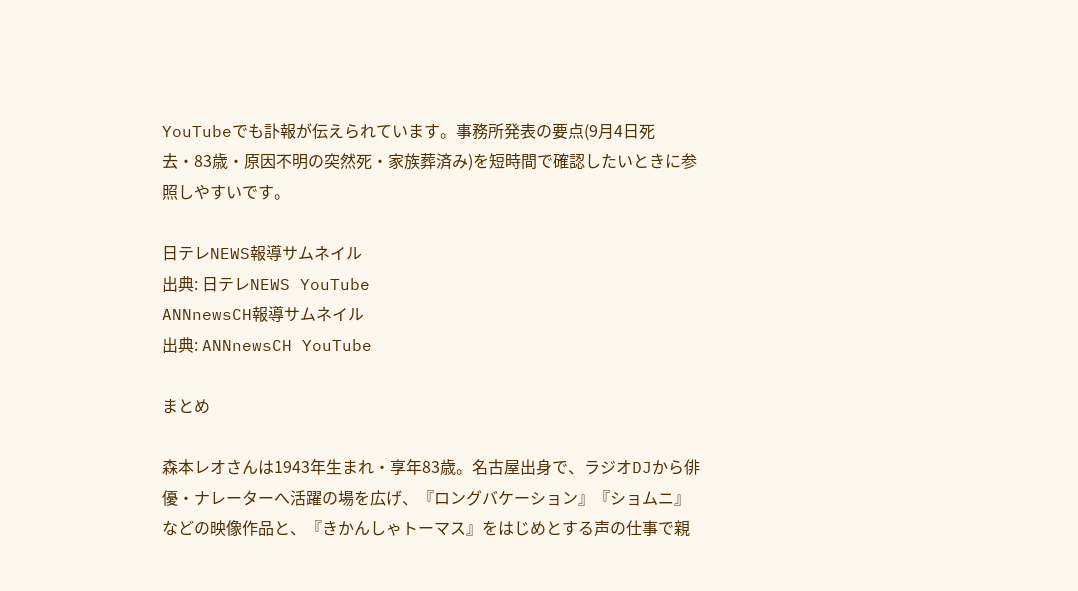YouTubeでも訃報が伝えられています。事務所発表の要点(9月4日死去・83歳・原因不明の突然死・家族葬済み)を短時間で確認したいときに参照しやすいです。

日テレNEWS報導サムネイル
出典: 日テレNEWS YouTube
ANNnewsCH報導サムネイル
出典: ANNnewsCH YouTube

まとめ

森本レオさんは1943年生まれ・享年83歳。名古屋出身で、ラジオDJから俳優・ナレーターへ活躍の場を広げ、『ロングバケーション』『ショムニ』などの映像作品と、『きかんしゃトーマス』をはじめとする声の仕事で親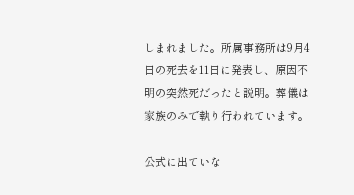しまれました。所属事務所は9月4日の死去を11日に発表し、原因不明の突然死だったと説明。葬儀は家族のみで執り行われています。

公式に出ていな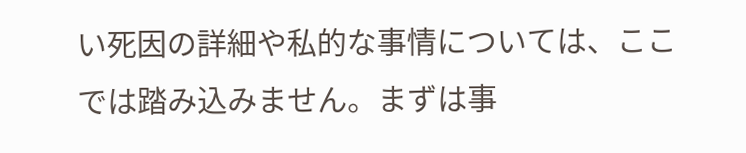い死因の詳細や私的な事情については、ここでは踏み込みません。まずは事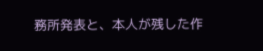務所発表と、本人が残した作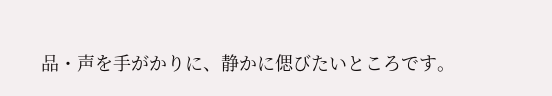品・声を手がかりに、静かに偲びたいところです。